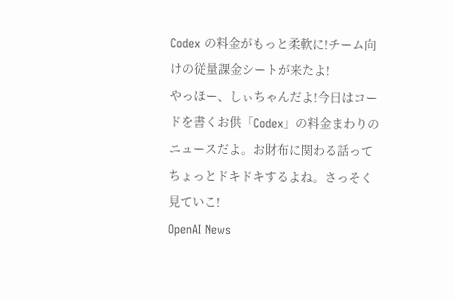Codex の料金がもっと柔軟に!チーム向けの従量課金シートが来たよ!
やっほー、しぃちゃんだよ!今日はコードを書くお供「Codex」の料金まわりのニュースだよ。お財布に関わる話ってちょっとドキドキするよね。さっそく見ていこ!
OpenAI News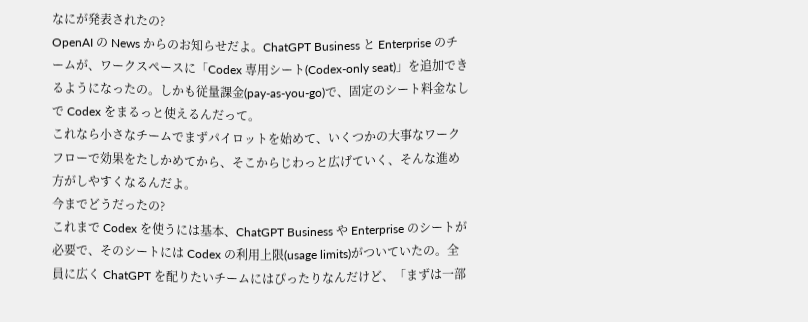なにが発表されたの?
OpenAI の News からのお知らせだよ。ChatGPT Business と Enterprise のチームが、ワークスペースに「Codex 専用シート(Codex-only seat)」を追加できるようになったの。しかも従量課金(pay-as-you-go)で、固定のシート料金なしで Codex をまるっと使えるんだって。
これなら小さなチームでまずパイロットを始めて、いくつかの大事なワークフローで効果をたしかめてから、そこからじわっと広げていく、そんな進め方がしやすくなるんだよ。
今までどうだったの?
これまで Codex を使うには基本、ChatGPT Business や Enterprise のシートが必要で、そのシートには Codex の利用上限(usage limits)がついていたの。全員に広く ChatGPT を配りたいチームにはぴったりなんだけど、「まずは一部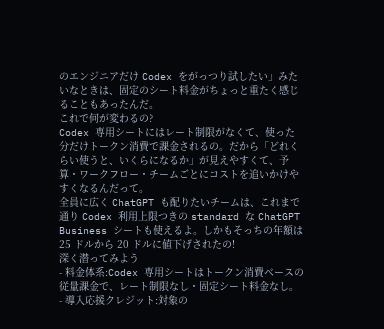のエンジニアだけ Codex をがっつり試したい」みたいなときは、固定のシート料金がちょっと重たく感じることもあったんだ。
これで何が変わるの?
Codex 専用シートにはレート制限がなくて、使った分だけトークン消費で課金されるの。だから「どれくらい使うと、いくらになるか」が見えやすくて、予算・ワークフロー・チームごとにコストを追いかけやすくなるんだって。
全員に広く ChatGPT も配りたいチームは、これまで通り Codex 利用上限つきの standard な ChatGPT Business シートも使えるよ。しかもそっちの年額は 25 ドルから 20 ドルに値下げされたの!
深く潜ってみよう
- 料金体系:Codex 専用シートはトークン消費ベースの従量課金で、レート制限なし・固定シート料金なし。
- 導入応援クレジット:対象の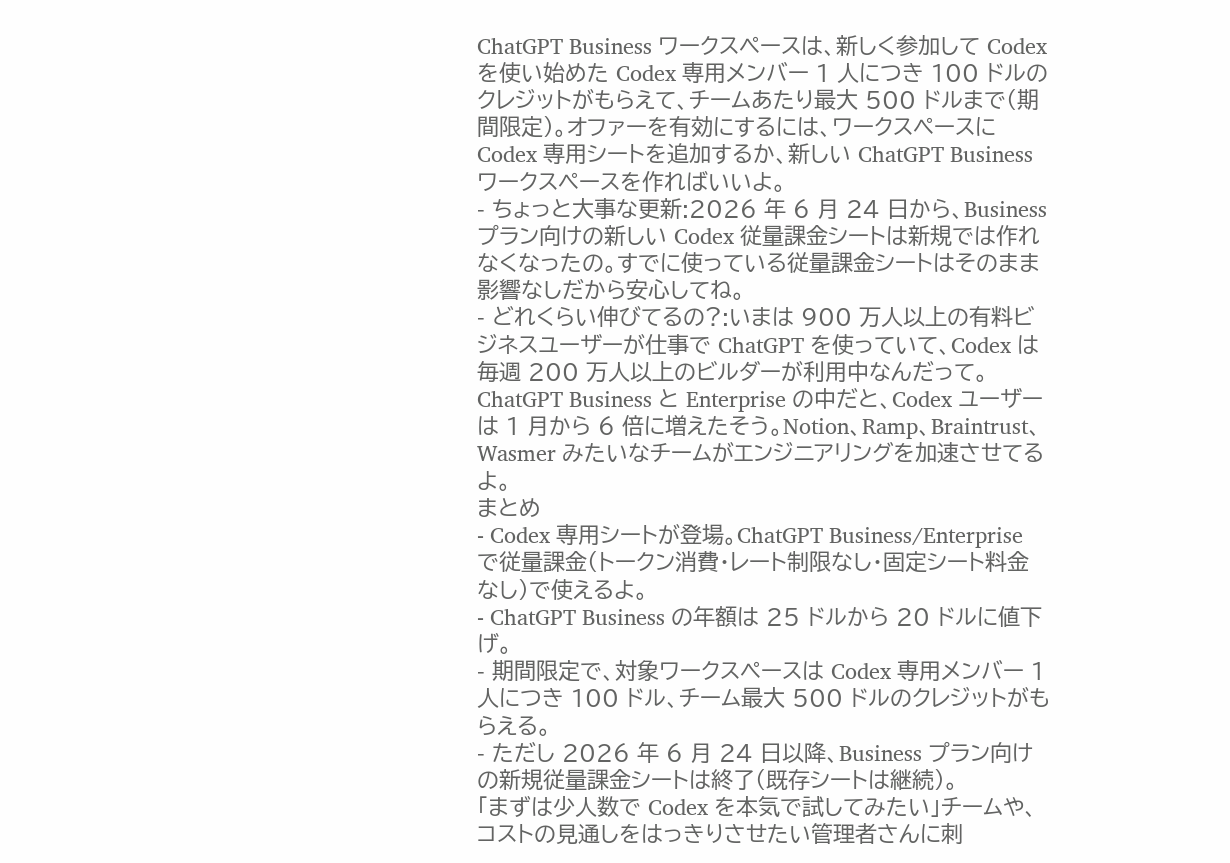ChatGPT Business ワークスペースは、新しく参加して Codex を使い始めた Codex 専用メンバー 1 人につき 100 ドルのクレジットがもらえて、チームあたり最大 500 ドルまで(期間限定)。オファーを有効にするには、ワークスペースに Codex 専用シートを追加するか、新しい ChatGPT Business ワークスペースを作ればいいよ。
- ちょっと大事な更新:2026 年 6 月 24 日から、Business プラン向けの新しい Codex 従量課金シートは新規では作れなくなったの。すでに使っている従量課金シートはそのまま影響なしだから安心してね。
- どれくらい伸びてるの?:いまは 900 万人以上の有料ビジネスユーザーが仕事で ChatGPT を使っていて、Codex は毎週 200 万人以上のビルダーが利用中なんだって。ChatGPT Business と Enterprise の中だと、Codex ユーザーは 1 月から 6 倍に増えたそう。Notion、Ramp、Braintrust、Wasmer みたいなチームがエンジニアリングを加速させてるよ。
まとめ
- Codex 専用シートが登場。ChatGPT Business/Enterprise で従量課金(トークン消費・レート制限なし・固定シート料金なし)で使えるよ。
- ChatGPT Business の年額は 25 ドルから 20 ドルに値下げ。
- 期間限定で、対象ワークスペースは Codex 専用メンバー 1 人につき 100 ドル、チーム最大 500 ドルのクレジットがもらえる。
- ただし 2026 年 6 月 24 日以降、Business プラン向けの新規従量課金シートは終了(既存シートは継続)。
「まずは少人数で Codex を本気で試してみたい」チームや、コストの見通しをはっきりさせたい管理者さんに刺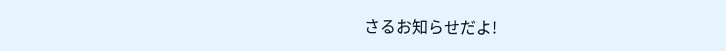さるお知らせだよ!